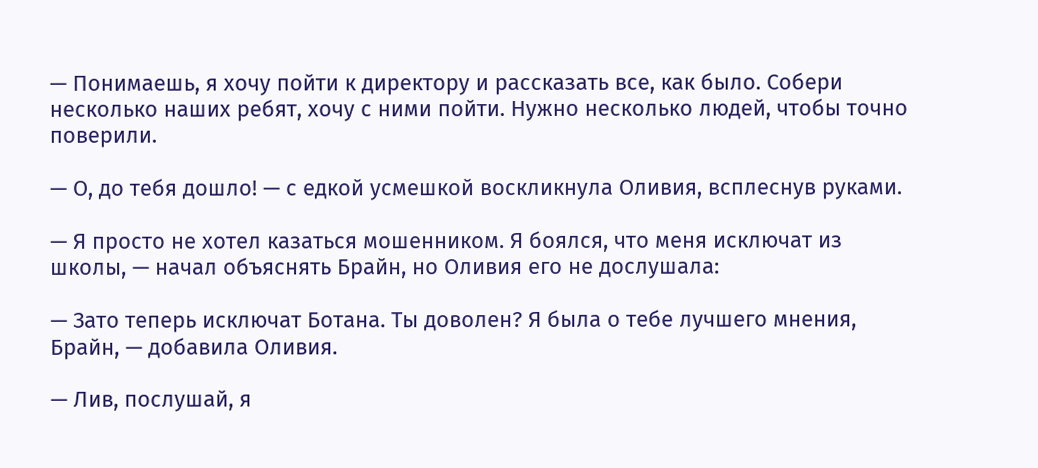— Понимаешь, я хочу пойти к директору и рассказать все, как было. Собери несколько наших ребят, хочу с ними пойти. Нужно несколько людей, чтобы точно поверили.

— О, до тебя дошло! — с едкой усмешкой воскликнула Оливия, всплеснув руками.

— Я просто не хотел казаться мошенником. Я боялся, что меня исключат из школы, — начал объяснять Брайн, но Оливия его не дослушала:

— Зато теперь исключат Ботана. Ты доволен? Я была о тебе лучшего мнения, Брайн, — добавила Оливия.

— Лив, послушай, я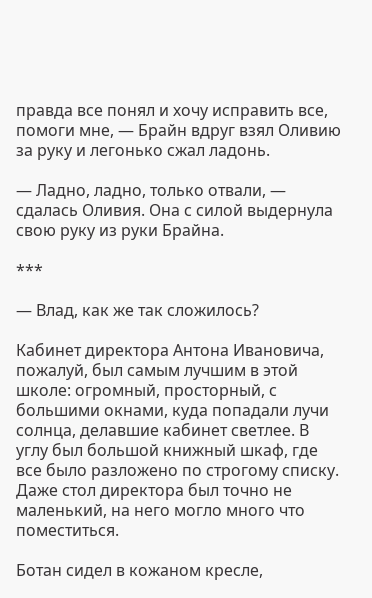правда все понял и хочу исправить все, помоги мне, — Брайн вдруг взял Оливию за руку и легонько сжал ладонь.

— Ладно, ладно, только отвали, — сдалась Оливия. Она с силой выдернула свою руку из руки Брайна.

***

— Влад, как же так сложилось?

Кабинет директора Антона Ивановича, пожалуй, был самым лучшим в этой школе: огромный, просторный, с большими окнами, куда попадали лучи солнца, делавшие кабинет светлее. В углу был большой книжный шкаф, где все было разложено по строгому списку. Даже стол директора был точно не маленький, на него могло много что поместиться.

Ботан сидел в кожаном кресле,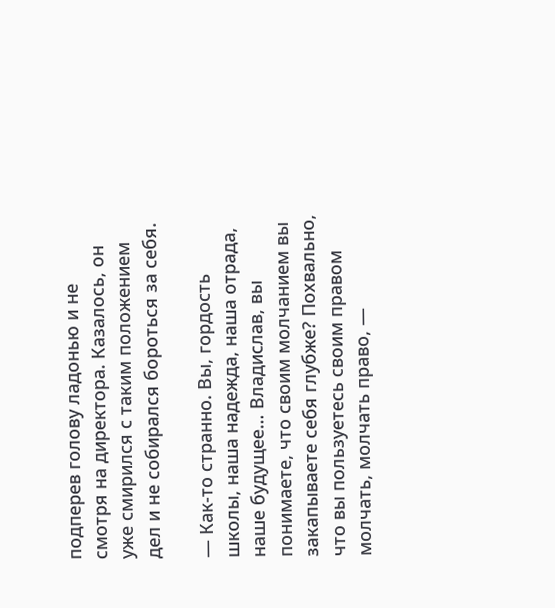подперев голову ладонью и не смотря на директора. Казалось, он уже смирился с таким положением дел и не собирался бороться за себя.

— Как-то странно. Вы, гордость школы, наша надежда, наша отрада, наше будущее… Владислав, вы понимаете, что своим молчанием вы закапываете себя глубже? Похвально, что вы пользуетесь своим правом молчать, молчать право, —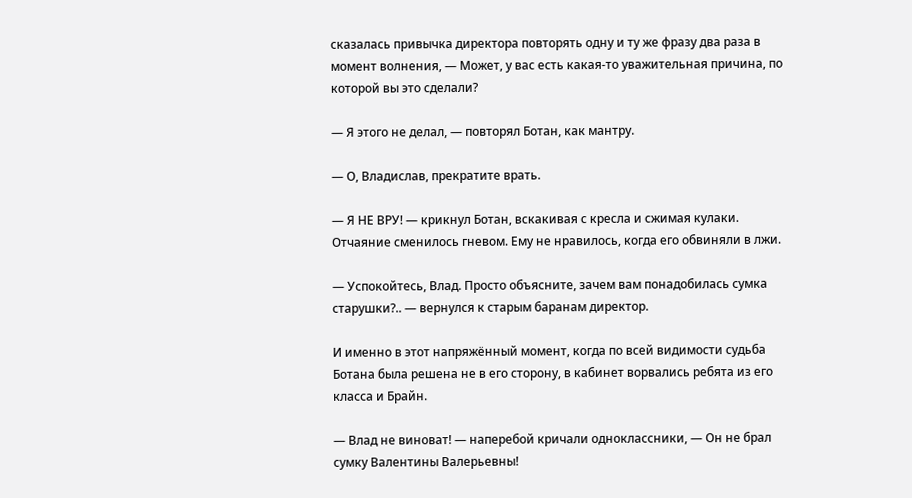сказалась привычка директора повторять одну и ту же фразу два раза в момент волнения, — Может, у вас есть какая-то уважительная причина, по которой вы это сделали?

— Я этого не делал, — повторял Ботан, как мантру.

— О, Владислав, прекратите врать.

— Я НЕ ВРУ! — крикнул Ботан, вскакивая с кресла и сжимая кулаки. Отчаяние сменилось гневом. Ему не нравилось, когда его обвиняли в лжи.

— Успокойтесь, Влад. Просто объясните, зачем вам понадобилась сумка старушки?.. — вернулся к старым баранам директор.

И именно в этот напряжённый момент, когда по всей видимости судьба Ботана была решена не в его сторону, в кабинет ворвались ребята из его класса и Брайн.

— Влад не виноват! — наперебой кричали одноклассники, — Он не брал сумку Валентины Валерьевны!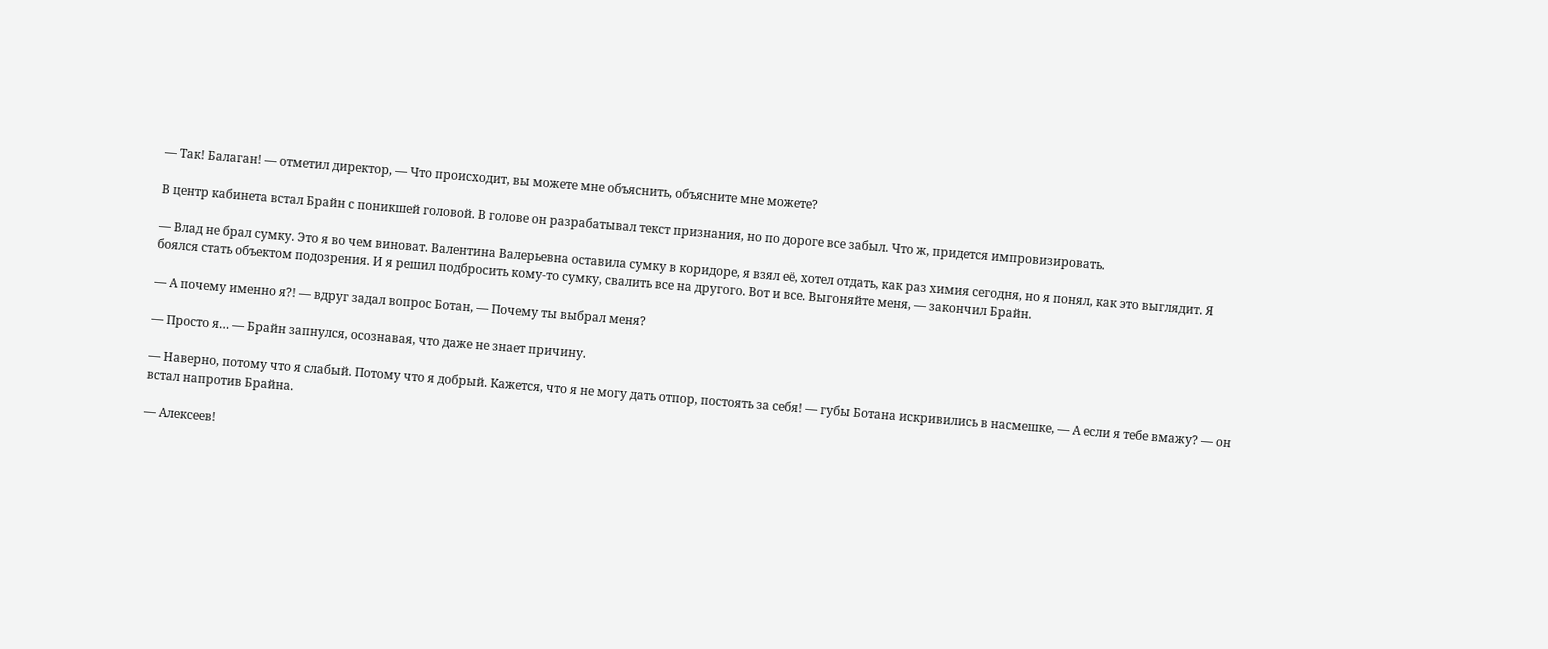— Так! Балаган! — отметил директор, — Что происходит, вы можете мне объяснить, объясните мне можете?

В центр кабинета встал Брайн с поникшей головой. В голове он разрабатывал текст признания, но по дороге все забыл. Что ж, придется импровизировать.

— Влад не брал сумку. Это я во чем виноват. Валентина Валерьевна оставила сумку в коридоре, я взял её, хотел отдать, как раз химия сегодня, но я понял, как это выглядит. Я боялся стать объектом подозрения. И я решил подбросить кому-то сумку, свалить все на другого. Вот и все. Выгоняйте меня, — закончил Брайн.

— А почему именно я?! — вдруг задал вопрос Ботан, — Почему ты выбрал меня?

— Просто я… — Брайн запнулся, осознавая, что даже не знает причину.

— Наверно, потому что я слабый. Потому что я добрый. Кажется, что я не могу дать отпор, постоять за себя! — губы Ботана искривились в насмешке, — А если я тебе вмажу? — он встал напротив Брайна.

— Алексеев!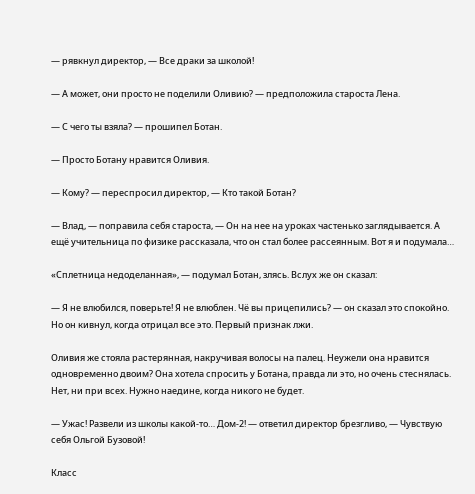— рявкнул директор, — Все драки за школой!

— А может, они просто не поделили Оливию? — предположила староста Лена.

— С чего ты взяла? — прошипел Ботан.

— Просто Ботану нравится Оливия.

— Кому? — переспросил директор, — Кто такой Ботан?

— Влад, — поправила себя староста, — Он на нее на уроках частенько заглядывается. А ещё учительница по физике рассказала, что он стал более рассеянным. Вот я и подумала…

«Сплетница недоделанная», — подумал Ботан, злясь. Вслух же он сказал:

— Я не влюбился, поверьте! Я не влюблен. Чё вы прицепились? — он сказал это спокойно. Но он кивнул, когда отрицал все это. Первый признак лжи.

Оливия же стояла растерянная, накручивая волосы на палец. Неужели она нравится одновременно двоим? Она хотела спросить у Ботана, правда ли это, но очень стеснялась. Нет, ни при всех. Нужно наедине, когда никого не будет.

— Ужас! Развели из школы какой-то… Дом-2! — ответил директор брезгливо, — Чувствую себя Ольгой Бузовой!

Класс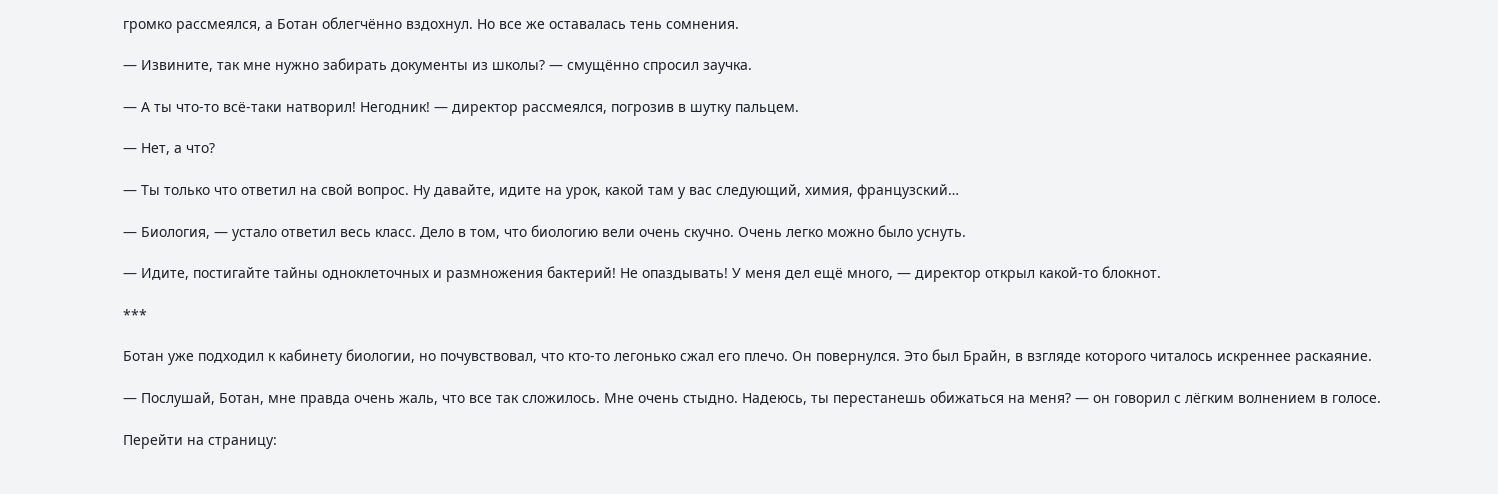громко рассмеялся, а Ботан облегчённо вздохнул. Но все же оставалась тень сомнения.

— Извините, так мне нужно забирать документы из школы? — смущённо спросил заучка.

— А ты что-то всё-таки натворил! Негодник! — директор рассмеялся, погрозив в шутку пальцем.

— Нет, а что?

— Ты только что ответил на свой вопрос. Ну давайте, идите на урок, какой там у вас следующий, химия, французский…

— Биология, — устало ответил весь класс. Дело в том, что биологию вели очень скучно. Очень легко можно было уснуть.

— Идите, постигайте тайны одноклеточных и размножения бактерий! Не опаздывать! У меня дел ещё много, — директор открыл какой-то блокнот.

***

Ботан уже подходил к кабинету биологии, но почувствовал, что кто-то легонько сжал его плечо. Он повернулся. Это был Брайн, в взгляде которого читалось искреннее раскаяние.

— Послушай, Ботан, мне правда очень жаль, что все так сложилось. Мне очень стыдно. Надеюсь, ты перестанешь обижаться на меня? — он говорил с лёгким волнением в голосе.

Перейти на страницу: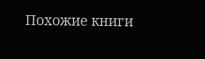Похожие книги